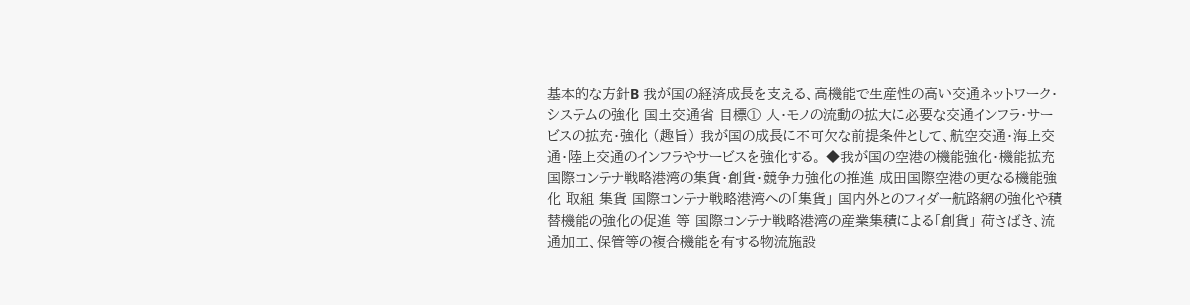基本的な方針B 我が国の経済成長を支える、高機能で生産性の高い交通ネットワーク・システムの強化 国土交通省 目標① 人・モノの流動の拡大に必要な交通インフラ・サービスの拡充・強化 (趣旨) 我が国の成長に不可欠な前提条件として、航空交通・海上交通・陸上交通のインフラやサービスを強化する。 ◆我が国の空港の機能強化・機能拡充 国際コンテナ戦略港湾の集貨・創貨・競争力強化の推進 成田国際空港の更なる機能強化 取組 集貨 国際コンテナ戦略港湾への「集貨」 国内外とのフィダー航路網の強化や積替機能の強化の促進 等 国際コンテナ戦略港湾の産業集積による「創貨」 荷さばき、流通加工、保管等の複合機能を有する物流施設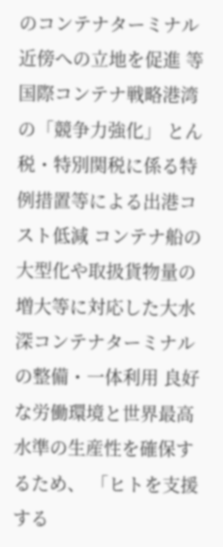のコンテナターミナル近傍への立地を促進 等 国際コンテナ戦略港湾の「競争力強化」 とん税・特別関税に係る特例措置等による出港コスト低減 コンテナ船の大型化や取扱貨物量の増大等に対応した大水深コンテナターミナルの整備・一体利用 良好な労働環境と世界最高水準の生産性を確保するため、 「ヒトを支援する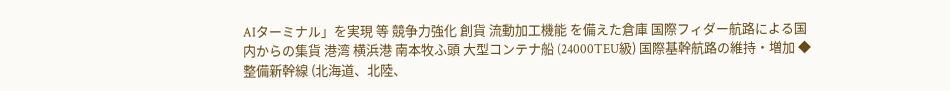AIターミナル」を実現 等 競争力強化 創貨 流動加工機能 を備えた倉庫 国際フィダー航路による国内からの集貨 港湾 横浜港 南本牧ふ頭 大型コンテナ船 (24000TEU級) 国際基幹航路の維持・増加 ◆整備新幹線 (北海道、北陸、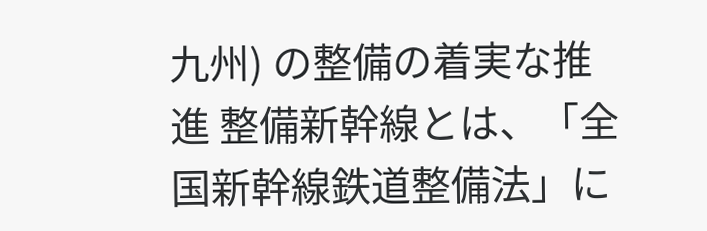九州) の整備の着実な推進 整備新幹線とは、「全国新幹線鉄道整備法」に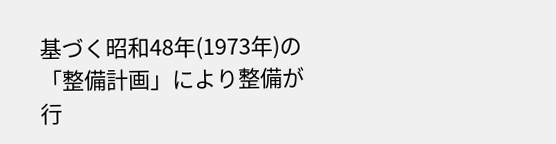基づく昭和48年(1973年)の「整備計画」により整備が行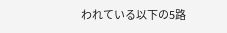われている以下の5路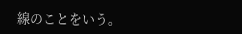線のことをいう。